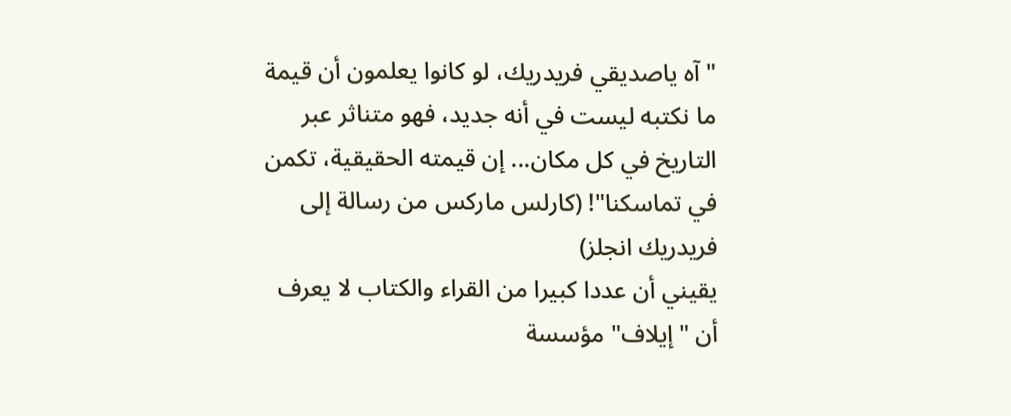"آه ياصديقي فريدريك، لو كانوا يعلمون أن قيمة ما نكتبه ليست في أنه جديد، فهو متناثر عبر التاريخ في كل مكان... إن قيمته الحقيقية، تكمن في تماسكنا"! (كارلس ماركس من رسالة إلى فريدريك انجلز)
يقيني أن عددا كبيرا من القراء والكتاب لا يعرف أن "إيلاف" مؤسسة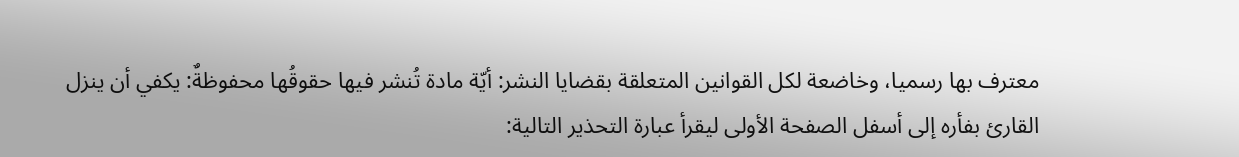معترف بها رسميا، وخاضعة لكل القوانين المتعلقة بقضايا النشر: أيّة مادة تُنشر فيها حقوقُها محفوظةٌ: يكفي أن ينزل القارئ بفأره إلى أسفل الصفحة الأولى ليقرأ عبارة التحذير التالية: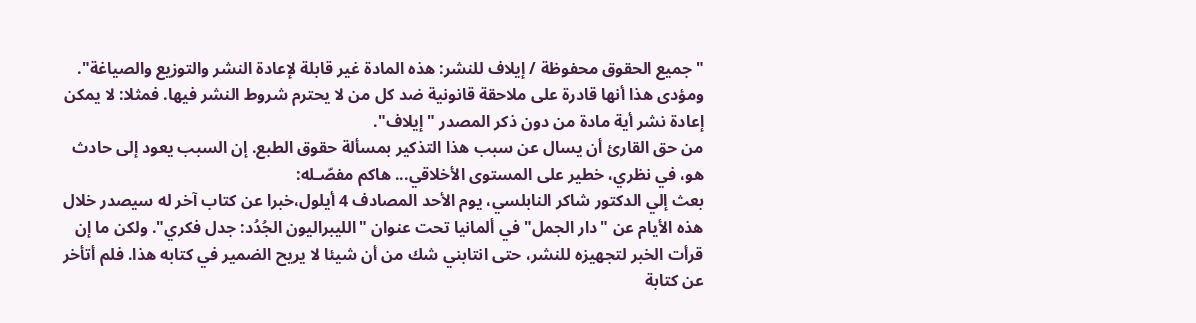"جميع الحقوق محفوظة / إيلاف للنشر: هذه المادة غير قابلة لإعادة النشر والتوزيع والصياغة". ومؤدى هذا أنها قادرة على ملاحقة قانونية ضد كل من لا يحترم شروط النشر فيها. فمثلا: لا يمكن إعادة نشر أية مادة من دون ذكر المصدر "إيلاف".
من حق القارئ أن يسال عن سبب هذا التذكير بمسألة حقوق الطبع. إن السبب يعود إلى حادث هو، في نظري، خطير على المستوى الأخلاقي... هاكم مفصّـله:
بعث إلي الدكتور شاكر النابلسي، يوم الأحد المصادف 4 أيلول،خبرا عن كتاب آخر له سيصدر خلال هذه الأيام عن "دار الجمل" في ألمانيا تحت عنوان "الليبراليون الجُدُد: جدل فكري". ولكن ما إن قرأت الخبر لتجهيزه للنشر، حتى انتابني شك من أن شيئا لا يريح الضمير في كتابه هذا. فلم أتأخر عن كتابة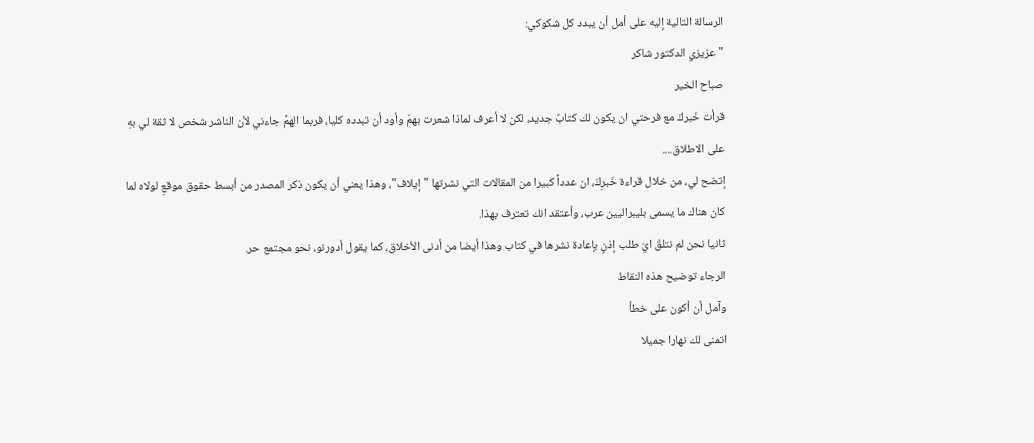الرسالة التالية إليه على أمل أن يبدد كل شكوكي:
"عزيزي الدكتور شاكر
صباح الخير
قرأت خَبركَ مع فرحتي ان يكون لك كتابٌ جديد، لكن لا أعرف لماذا شعرت بهمّ وأود أن تبدده كليا، فربما الهمُّ جاءني لأن الناشر شخص لا ثقة لي بهِ على الاطلاق....
إتضح لي، من خلال قراءة خَبرِكَ، ان عدداً كبيرا من المقالات التي نشرتها "إيلاف"، وهذا يعني أن يكون ذكر المصدر من أبسط حقوق موقعِ لولاه لما كان هناك ما يسمى بليبراليين عرب، وأعتقد انك تعترف بهذا.
ثانيا نحن لم نتلقَ ايّ طلب إذنٍ بإعادة نشرها في كتاب وهذا أيضا من أدنى الأخلاق، كما يقول أدورنو، نحو مجتمع حر.
الرجاء توضيح هذه النقاط
وآمل أن أكون على خطأ
اتمنى لك نهارا جميلا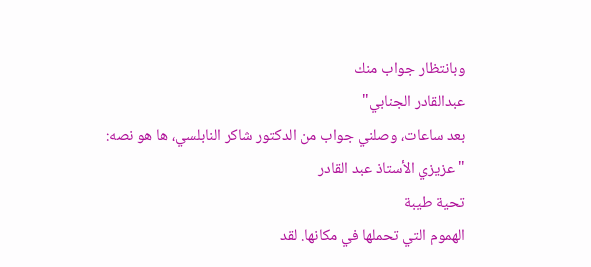وبانتظار جواب منك
عبدالقادر الجنابي"
بعد ساعات، وصلني جواب من الدكتور شاكر النابلسي، ها هو نصه:
"عزيزي الأستاذ عبد القادر
تحية طيبة
الهموم التي تحملها في مكانها. لقد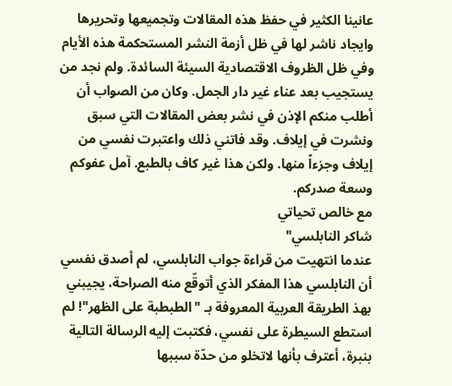عانينا الكثير في حفظ هذه المقالات وتجميعها وتحريرها وايجاد ناشر لها في ظل أزمة النشر المستحكمة هذه الأيام وفي ظل الظروف الاقتصادية السيئة السائدة. ولم نجد من يستجيب بعد عناء غير دار الجمل. وكان من الصواب أن أطلب منكم الإذن في نشر بعض المقالات التي سبق ونشرت في إيلاف. وقد فاتني ذلك واعتبرت نفسي من إيلاف وجزءاً منها. ولكن هذا غير كاف بالطبع. آمل عفوكم وسعة صدركم.
مع خالص تحياتي
شاكر النابلسي"
عندما انتهيت من قراءة جواب النابلسي، لم أصدق نفسي أن النابلسي هذا المفكر الذي أتوقّع منه الصراحة، يجيبني بهذ الطريقة العربية المعروفة بـ "الطبطبة على الظهر"! لم استطع السيطرة على نفسي، فكتبت إليه الرسالة التالية بنبرة، أعترف بأنها لاتخلو من حدّة سببها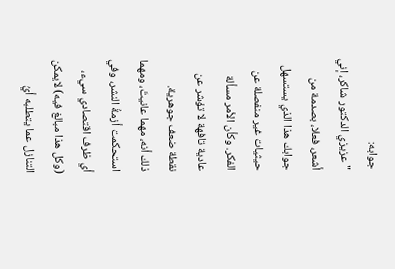جوابه:
"عزيزي الدكتور شاكر، إني أشعر، فعلا، بصدمة من جوابك هذا الذي يستسهل حيثيات غير منفصلة عن الفكر. وكأن الأمر مسألة عادية تافهة لا تؤشر عن نقطة ضعف جوهرية.
ذلك أنه، مهما عانيتَ، ومهما استحكمت أزمةُ النشر، وفي أي ظرف اقتصادي سيء، (وكل هذا مبالغ فيه) لايمكن التنازل عما يتطلبه أيُ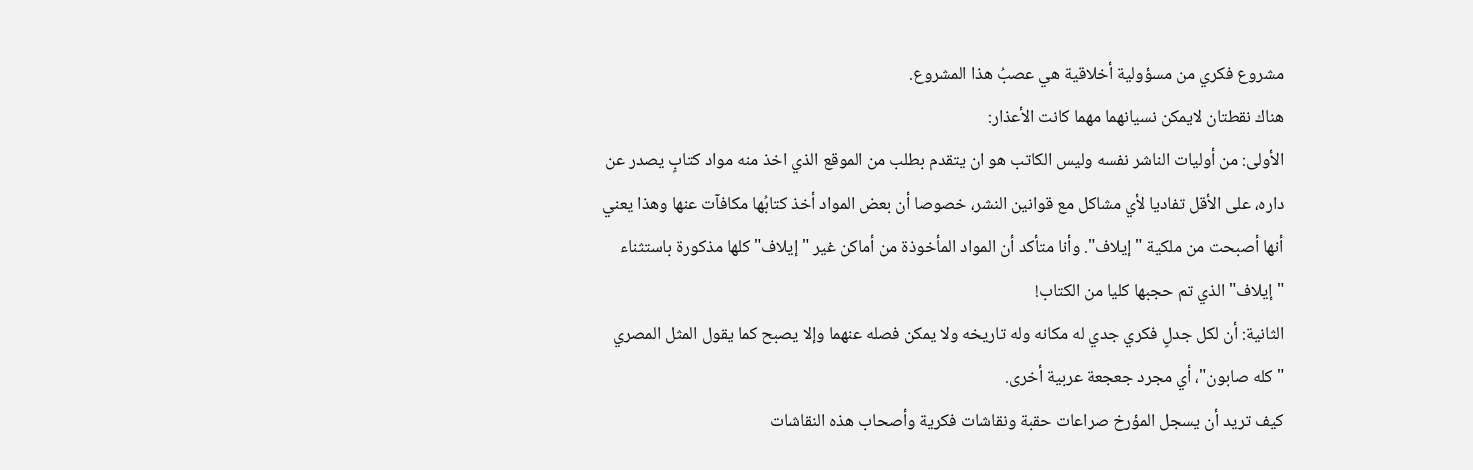مشروع فكري من مسؤولية أخلاقية هي عصبُ هذا المشروع.
هناك نقطتان لايمكن نسيانهما مهما كانت الأعذار:
الأولى: من أوليات الناشر نفسه وليس الكاتب هو ان يتقدم بطلب من الموقع الذي اخذ منه مواد كتابٍ يصدر عن داره، على الأقل تفاديا لأي مشاكل مع قوانين النشر، خصوصا أن بعض المواد أخذ كتابُها مكافآت عنها وهذا يعني أنها أصبحت من ملكية "إيلاف". وأنا متأكد أن المواد المأخوذة من أماكن غير "إيلاف" كلها مذكورة باستثناء "إيلاف" الذي تم حجبها كليا من الكتاب!
الثانية: أن لكل جدلٍ فكري جدي له مكانه وله تاريخه ولا يمكن فصله عنهما وإلا يصبح كما يقول المثل المصري "كله صابون"، أي مجرد جعجعة عربية أخرى.
كيف تريد أن يسجل المؤرخ صراعات حقبة ونقاشات فكرية وأصحاب هذه النقاشات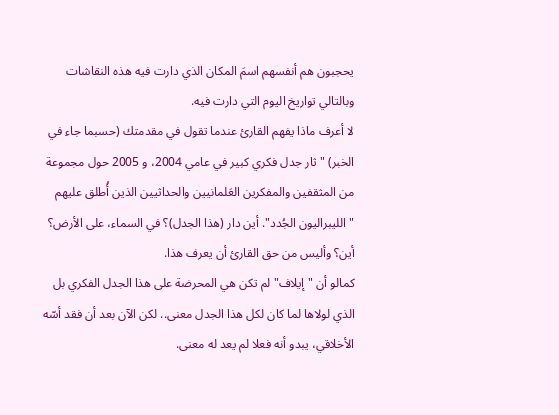يحجبون هم أنفسهم اسمَ المكان الذي دارت فيه هذه النقاشات وبالتالي تواريخ اليوم التي دارت فيه.
لا أعرف ماذا يفهم القارئ عندما تقول في مقدمتك (حسبما جاء في الخبر) "ثار جدل فكري كبير في عامي 2004، و 2005 حول مجموعة من المثقفين والمفكرين العَلمانيين والحداثيين الذين أُطلق عليهم "الليبراليون الجُدد". أين دار (هذا الجدل)؟ في السماء، على الأرض؟ أين؟ وأليس من حق القارئ أن يعرف هذا.
كمالو أن "إيلاف" لم تكن هي المحرضة على هذا الجدل الفكري بل الذي لولاها لما كان لكل هذا الجدل معنى.. لكن الآن بعد أن فقد أسّه الأخلاقي، يبدو أنه فعلا لم يعد له معنى.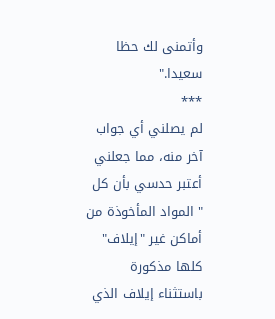وأتمنى لك حظا سعيدا."
***
لم يصلني أي جواب آخر منه، مما جعلني أعتبر حدسي بأن كل " المواد المأخوذة من أماكن غير "إيلاف" كلها مذكورة باستثناء إيلاف الذي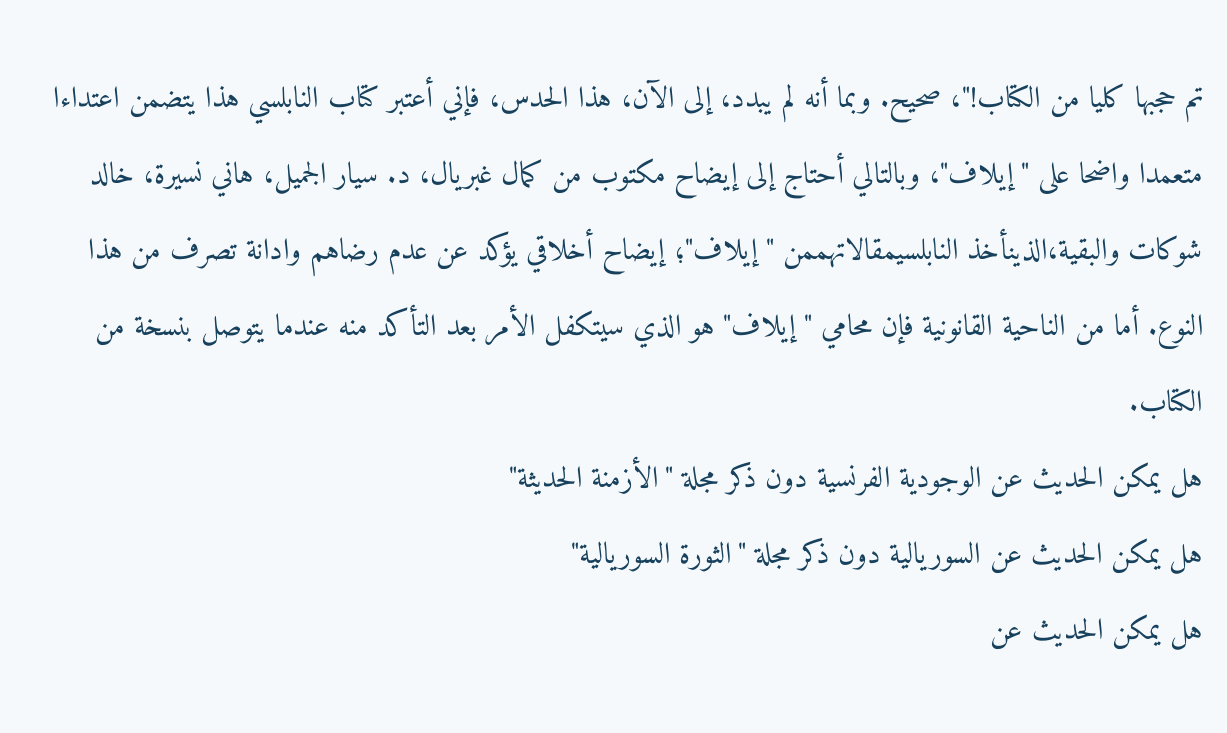تم حجبها كليا من الكتاب!"، صحيح. وبما أنه لم يبدد، إلى الآن، هذا الحدس، فإني أعتبر كتاب النابلسي هذا يتضمن اعتداءا متعمدا واضحا على "إيلاف"، وبالتالي أحتاج إلى إيضاح مكتوب من كمال غبريال، د. سيار الجميل، هاني نسيرة، خالد شوكات والبقية،الذينأخذ النابلسيمقالاتهممن "إيلاف"؛ إيضاح أخلاقي يؤكد عن عدم رضاهم وادانة تصرف من هذا النوع. أما من الناحية القانونية فإن محامي "إيلاف" هو الذي سيتكفل الأمر بعد التأكد منه عندما يتوصل بنسخة من الكتاب.
هل يمكن الحديث عن الوجودية الفرنسية دون ذكر مجلة "الأزمنة الحديثة"
هل يمكن الحديث عن السوريالية دون ذكر مجلة "الثورة السوريالية"
هل يمكن الحديث عن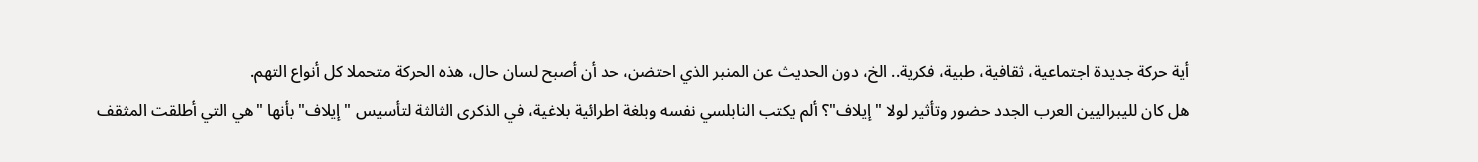أية حركة جديدة اجتماعية، ثقافية، طبية، فكرية.. الخ، دون الحديث عن المنبر الذي احتضن، حد أن أصبح لسان حال، هذه الحركة متحملا كل أنواع التهم.
هل كان لليبراليين العرب الجدد حضور وتأثير لولا "إيلاف"؟ ألم يكتب النابلسي نفسه وبلغة اطرائية بلاغية، في الذكرى الثالثة لتأسيس "إيلاف" بأنها "هي التي أطلقت المثقف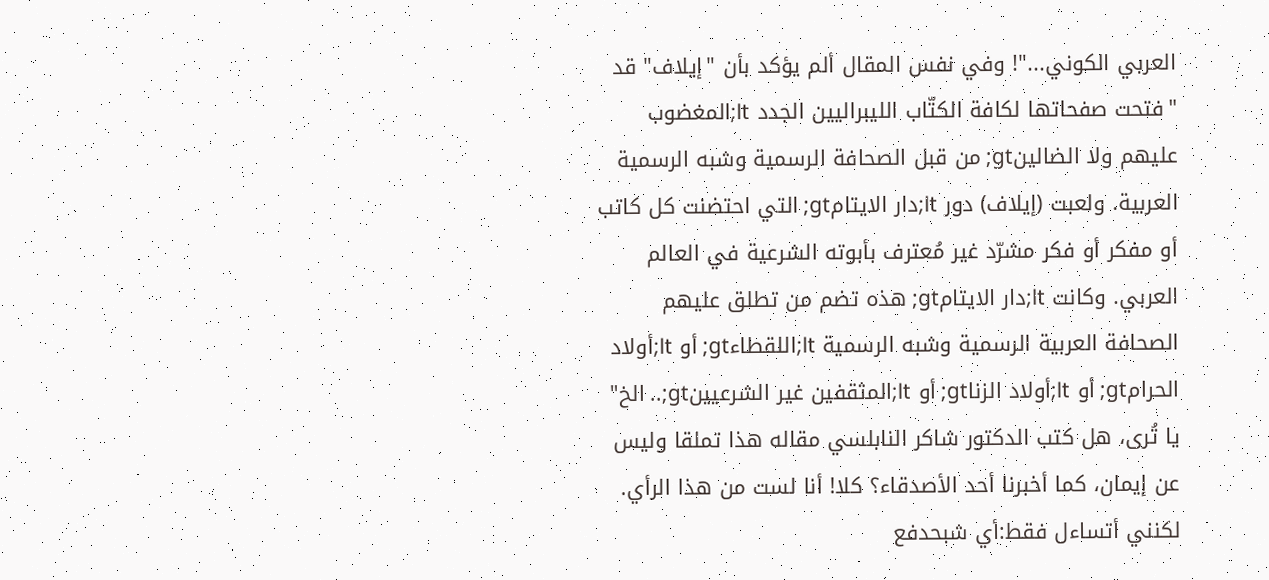العربي الكوني..."! وفي نفس المقال ألم يؤكد بأن "إيلاف" قد "فتحت صفحاتها لكافة الكتّاب الليبراليين الجدد lt;المغضوب عليهم ولا الضالينgt; من قبل الصحافة الرسمية وشبه الرسمية العربية. ولعبت (إيلاف) دور lt;دار الايتامgt; التي احتضنت كل كاتب أو مفكر أو فكر مشرّد غير مُعترف بأبوته الشرعية في العالم العربي. وكانت lt;دار الايتامgt; هذه تضم من تطلق عليهم الصحافة العربية الرسمية وشبه الرسمية lt;اللقطاءgt; أو lt;أولاد الحرامgt; أو lt;أولاد الزناgt; أو lt;المثقفين غير الشرعيينgt;.. الخ"
يا تُرى، هل كتب الدكتور شاكر النابلسي مقاله هذا تملقا وليس عن إيمان، كما أخبرنا أحد الأصدقاء؟ كلا! أنا لست من هذا الرأي. لكنني أتساءل فقط:أي شبحدفع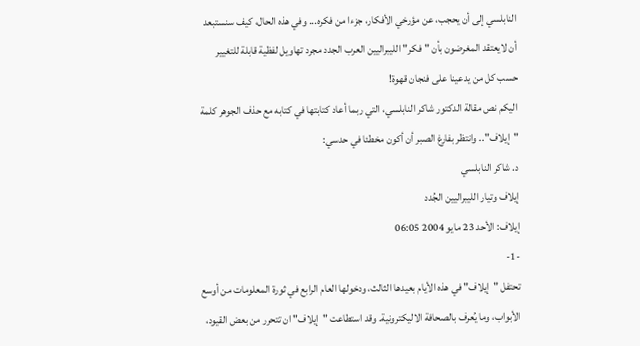النابلسي إلى أن يحجب، عن مؤرخي الأفكار، جزءا من فكره... وفي هذه الحال، كيف سنستبعد أن لايعتقد المغرضون بأن "فكر" الليبراليين العرب الجدد مجرد تهاويل لفظية قابلة للتغيير حسب كل من يدعينا على فنجان قهوة!
اليكم نص مقالة الدكتور شاكر النابلسي، التي ربما أعاد كتابتها في كتابه مع حذف الجوهر كلمة "إيلاف".. وانتظر بفارغ الصبر أن أكون مخطئا في حدسي:
د. شاكر النابلسي
إيلاف وتيار الليبراليين الجُدد
إيلاف: الأحد 23 مايو 2004 06:05
-1-
تحتفل "إيلاف" في هذه الأيام بعيدها الثالث، ودخولها العام الرابع في ثورة المعلومات من أوسع الأبواب، وما يُعرف بالصحافة الاليكترونية. وقد استطاعت "إيلاف" ان تتحرر من بعض القيود،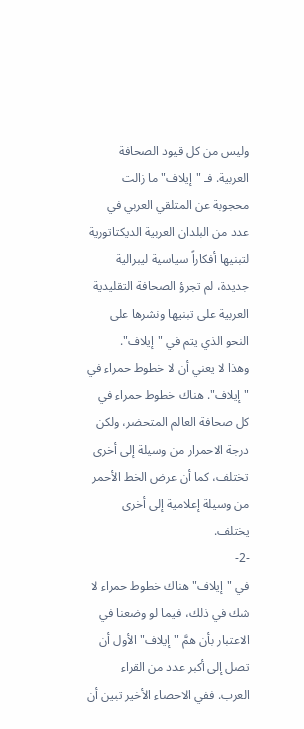وليس من كل قيود الصحافة العربية. فـ "إيلاف" ما زالت محجوبة عن المتلقي العربي في عدد من البلدان العربية الديكتاتورية لتبنيها أفكاراً سياسية ليبرالية جديدة، لم تجرؤ الصحافة التقليدية العربية على تبنيها ونشرها على النحو الذي يتم في "إيلاف".
وهذا لا يعني أن لا خطوط حمراء في "إيلاف". هناك خطوط حمراء في كل صحافة العالم المتحضر، ولكن درجة الاحمرار من وسيلة إلى أخرى تختلف، كما أن عرض الخط الأحمر من وسيلة إعلامية إلى أخرى يختلف.
-2-
في "إيلاف" هناك خطوط حمراء لا شك في ذلك، فيما لو وضعنا في الاعتبار بأن همَّ "إيلاف" الأول أن تصل إلى أكبر عدد من القراء العرب. ففي الاحصاء الأخير تبين أن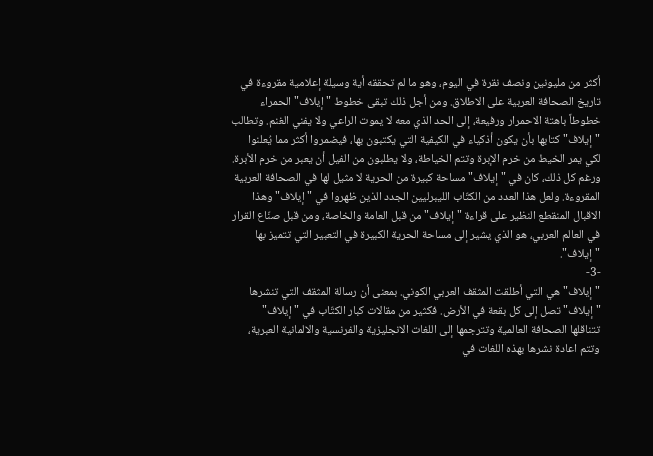أكثر من مليونين ونصف نقرة في اليوم، وهو ما لم تحققه أية وسيلة إعلامية مقروءة في تاريخ الصحافة العربية على الاطلاق. ومن أجل ذلك تبقى خطوط "إيلاف" الحمراء خطوطاً باهتة الاحمرار ورفيعة، إلى الحد الذي معه لا يموت الراعي ولا يفني الغنم. وتطالب "إيلاف" كتابها بأن يكون أذكياء في الكيفية التي يكتبون بها، فيضمروا أكثر مما يُعلنوا لكي يمر الخيط من خرم الإبرة وتتم الخياطة، ولا يطلبون من الفيل أن يعبر من خرم الأبرة.
ورغم كل ذلك، كان في "إيلاف" مساحة كبيرة من الحرية لا مثيل لها في الصحافة العربية المقروءة. ولعل هذا العدد من الكتّاب الليبرليين الجدد الذين ظهروا في "إيلاف" وهذا الاقبال المنقطع النظير على قراءة "إيلاف" من قبل العامة والخاصة، ومن قبل صنّاع القرار في العالم العربي، هو الذي يشير إلى مساحة الحرية الكبيرة في التعبير التي تتميز بها "إيلاف".
-3-
"إيلاف" هي التي أطلقت المثقف العربي الكوني. بمعنى أن رسالة المثقف التي تنشرها "إيلاف" تصل إلى كل بقعة في الأرض. فكثير من مقالات كبار الكتّاب في "إيلاف" تتناقلها الصحافة العالمية وتترجمها إلى اللغات الانجليزية والفرنسية والالمانية العبرية، وتتم اعادة نشرها بهذه اللغات في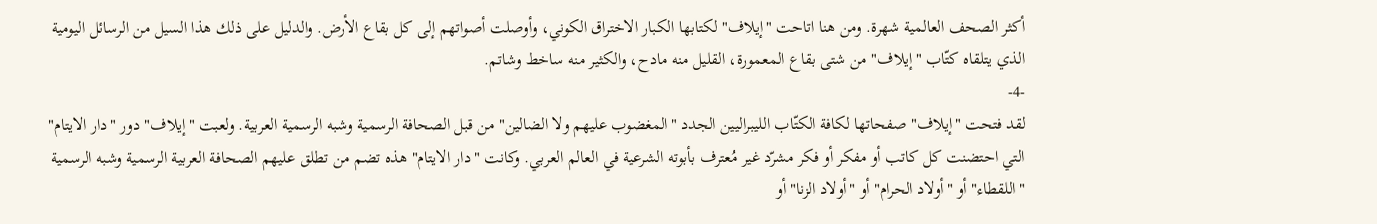أكثر الصحف العالمية شهرة. ومن هنا اتاحت "إيلاف" لكتابها الكبار الاختراق الكوني، وأوصلت أصواتهم إلى كل بقاع الأرض. والدليل على ذلك هذا السيل من الرسائل اليومية الذي يتلقاه كتّاب "إيلاف" من شتى بقاع المعمورة، القليل منه مادح، والكثير منه ساخط وشاتم.
-4-
لقد فتحت "إيلاف" صفحاتها لكافة الكتّاب الليبراليين الجدد "المغضوب عليهم ولا الضالين" من قبل الصحافة الرسمية وشبه الرسمية العربية. ولعبت "إيلاف" دور "دار الايتام" التي احتضنت كل كاتب أو مفكر أو فكر مشرّد غير مُعترف بأبوته الشرعية في العالم العربي. وكانت "دار الايتام" هذه تضم من تطلق عليهم الصحافة العربية الرسمية وشبه الرسمية "اللقطاء" أو "أولاد الحرام" أو "أولاد الزنا" أو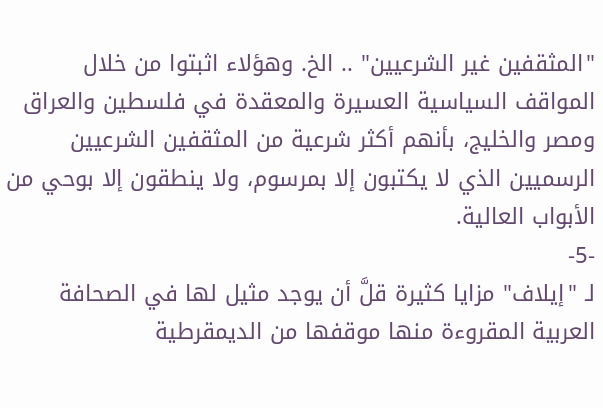"المثقفين غير الشرعيين" .. الخ. وهؤلاء اثبتوا من خلال المواقف السياسية العسيرة والمعقدة في فلسطين والعراق ومصر والخليج، بأنهم أكثر شرعية من المثقفين الشرعيين الرسميين الذي لا يكتبون إلا بمرسوم، ولا ينطقون إلا بوحي من الأبواب العالية.
-5-
لـ "إيلاف" مزايا كثيرة قلَّ أن يوجد مثيل لها في الصحافة العربية المقروءة منها موقفها من الديمقرطية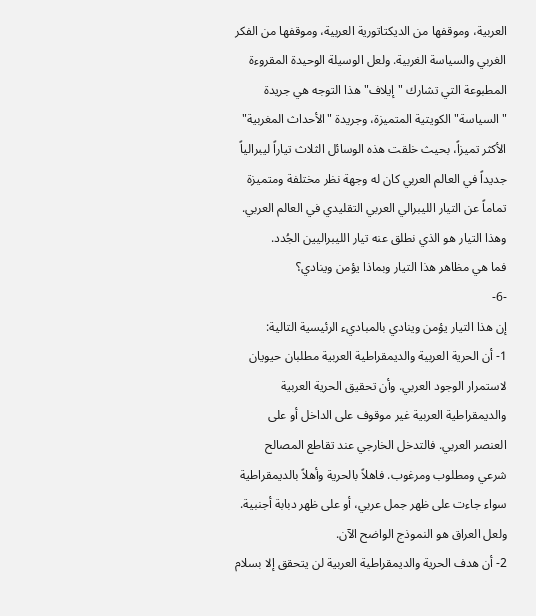العربية، وموقفها من الديكتاتورية العربية، وموقفها من الفكر الغربي والسياسة الغربية. ولعل الوسيلة الوحيدة المقروءة المطبوعة التي تشارك "إيلاف" هذا التوجه هي جريدة "السياسة" الكويتية المتميزة، وجريدة "الأحداث المغربية" الأكثر تميزاً، بحيث خلقت هذه الوسائل الثلاث تياراً ليبرالياً جديداً في العالم العربي كان له وجهة نظر مختلفة ومتميزة تماماً عن التيار الليبرالي العربي التقليدي في العالم العربي. وهذا التيار هو الذي نطلق عنه تيار الليبراليين الجُدد.
فما هي مظاهر هذا التيار وبماذا يؤمن وينادي؟
-6-
إن هذا التيار يؤمن وينادي بالمباديء الرئيسية التالية:
1- أن الحرية العربية والديمقراطية العربية مطلبان حيويان لاستمرار الوجود العربي. وأن تحقيق الحرية العربية والديمقراطية العربية غير موقوف على الداخل أو على العنصر العربي. فالتدخل الخارجي عند تقاطع المصالح شرعي ومطلوب ومرغوب. فاهلاً بالحرية وأهلاً بالديمقراطية سواء جاءت على ظهر جمل عربي، أو على ظهر دبابة أجنبية. ولعل العراق هو النموذج الواضح الآن.
2- أن هدف الحرية والديمقراطية العربية لن يتحقق إلا بسلام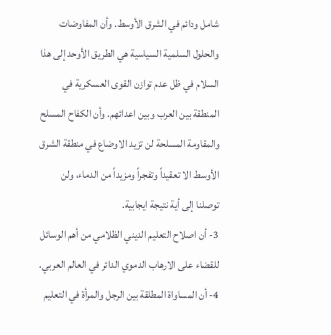شامل ودائم في الشرق الأوسط. وأن المفاوضات والحلول السلمية السياسية هي الطريق الأوحد إلى هذا السلام في ظل عدم توازن القوى العسكرية في المنطقة بين العرب وبين اعدائهم. وأن الكفاح المسلح والمقاومة المسلحة لن تزيد الاوضاع في منطقة الشرق الأوسط الا تعقيداً وتفجراً ومزيداً من الدماء، ولن توصلنا إلى أية نتيجة ايجابية.
3- أن اصلاح التعليم الديني الظلامي من أهم الوسائل للقضاء على الارهاب الدموي الدائر في العالم العربي.
4- أن المساواة المطلقة بين الرجل والمرأة في التعليم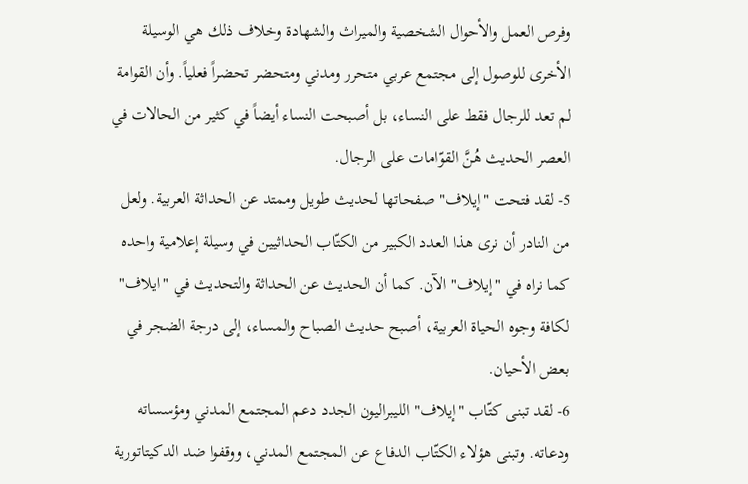وفرص العمل والأحوال الشخصية والميراث والشهادة وخلاف ذلك هي الوسيلة الأخرى للوصول إلى مجتمع عربي متحرر ومدني ومتحضر تحضراً فعلياً. وأن القوامة لم تعد للرجال فقط على النساء، بل أصبحت النساء أيضاً في كثير من الحالات في العصر الحديث هُنَّ القوّامات على الرجال.
5- لقد فتحت "إيلاف" صفحاتها لحديث طويل وممتد عن الحداثة العربية. ولعل من النادر أن نرى هذا العدد الكبير من الكتّاب الحداثيين في وسيلة إعلامية واحده كما نراه في "إيلاف" الآن. كما أن الحديث عن الحداثة والتحديث في "ايلاف" لكافة وجوه الحياة العربية، أصبح حديث الصباح والمساء، إلى درجة الضجر في بعض الأحيان.
6- لقد تبنى كتّاب "إيلاف" الليبراليون الجدد دعم المجتمع المدني ومؤسساته ودعاته. وتبنى هؤلاء الكتّاب الدفاع عن المجتمع المدني، ووقفوا ضد الدكيتاتورية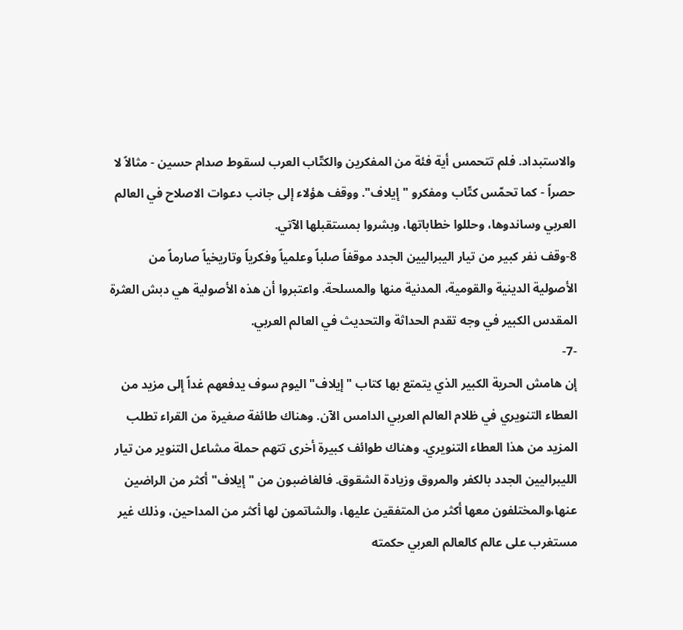والاستبداد. فلم تتحمس أية فئة من المفكرين والكتّاب العرب لسقوط صدام حسين - مثالاً لا حصراً - كما تحمّس كتّاب ومفكرو "إيلاف". ووقف هؤلاء إلى جانب دعوات الاصلاح في العالم العربي وساندوها، وحللوا خطاباتها، وبشروا بمستقبلها الآتي.
8-وقف نفر كبير من تيار اليبراليين الجدد موقفاً صلباً وعلمياً وفكرياً وتاريخياً صارماً من الأصولية الدينية والقومية، المدنية منها والمسلحة. واعتبروا أن هذه الأصولية هي دبش العثرة المقدس الكبير في وجه تقدم الحداثة والتحديث في العالم العربي.
-7-
إن هامش الحرية الكبير الذي يتمتع بها كتاب "إيلاف" اليوم سوف يدفعهم غداً إلى مزيد من العطاء التنويري في ظلام العالم العربي الدامس الآن. وهناك طائفة صغيرة من القراء تطلب المزيد من هذا العطاء التنويري. وهناك طوائف كبيرة أخرى تتهم حملة مشاعل التنوير من تيار الليبراليين الجدد بالكفر والمروق وزيادة الشقوق. فالغاضبون من "إيلاف" أكثر من الراضين عنها،والمختلفون معها أكثر من المتفقين عليها، والشاتمون لها أكثر من المداحين، وذلك غير مستغرب على عالم كالعالم العربي حكمته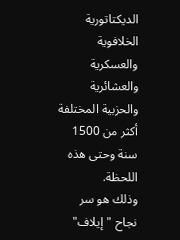الديكتاتورية الخلافوية والعسكرية والعشائرية والحزبية المختلفة أكثر من 1500 سنة وحتى هذه اللحظة.
وذلك هو سر نجاح "إيلاف"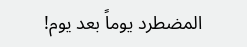المضطرد يوماً بعد يوم!